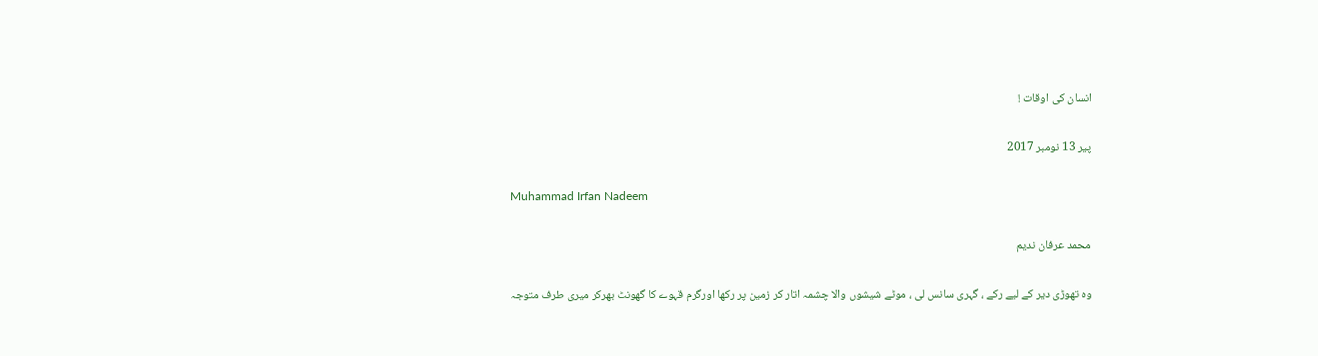انسان کی اوقات !

پیر 13 نومبر 2017

Muhammad Irfan Nadeem

محمد عرفان ندیم

وہ تھوڑی دیر کے لیے رکے ، گہری سانس لی ، موٹے شیشوں والا چشمہ اتار کر زمین پر رکھا اورگرم قہوے کا گھونٹ بھرکر میری طرف متوجہ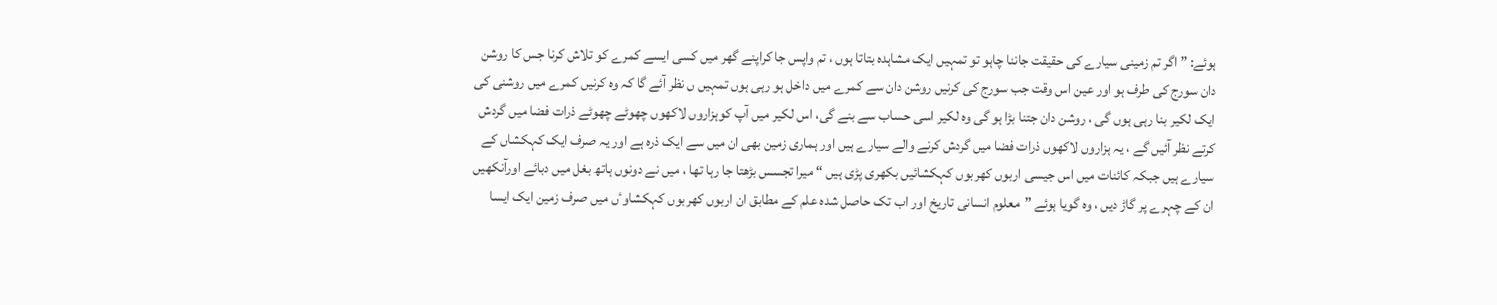ہوئے: ” اگر تم زمینی سیارے کی حقیقت جاننا چاہو تو تمہیں ایک مشاہدہ بتاتا ہوں ، تم واپس جا کراپنے گھر میں کسی ایسے کمرے کو تلاش کرنا جس کا روشن دان سورج کی طرف ہو اور عین اس وقت جب سورج کی کرنیں روشن دان سے کمرے میں داخل ہو رہی ہوں تمہیں ں نظر آئے گا کہ وہ کرنیں کمرے میں روشنی کی ایک لکیر بنا رہی ہوں گی ، روشن دان جتنا بڑا ہو گی وہ لکیر اسی حساب سے بنے گی، اس لکیر میں آپ کوہزاروں لاکھوں چھوٹے چھوٹے ذرات فضا میں گردش کرتے نظر آئیں گے ، یہ ہزاروں لاکھوں ذرات فضا میں گردش کرنے والے سیارے ہیں اور ہماری زمین بھی ان میں سے ایک ذرہ ہے اور یہ صرف ایک کہکشاں کے سیارے ہیں جبکہ کائنات میں اس جیسی اربوں کھربوں کہکشائیں بکھری پڑی ہیں “ میرا تجسس بڑھتا جا رہا تھا ، میں نے دونوں ہاتھ بغل میں دبائے اورآنکھیں ان کے چہرے پر گاڑ دیں ، وہ گویا ہوئے ”معلوم انسانی تاریخ اور اب تک حاصل شدہ علم کے مطابق ان اربوں کھربوں کہکشاوٴں میں صرف زمین ایک ایسا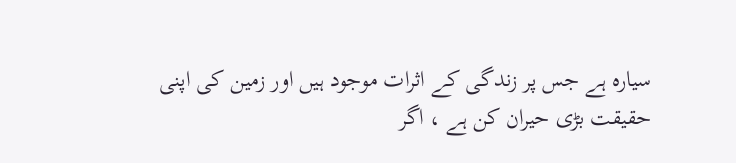سیارہ ہے جس پر زندگی کے اثرات موجود ہیں اور زمین کی اپنی حقیقت بڑی حیران کن ہے ، اگر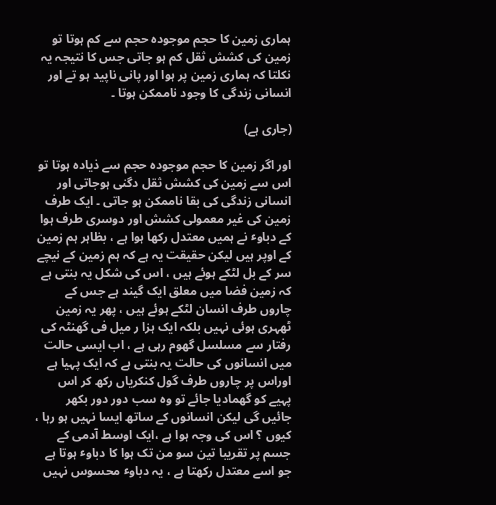ہماری زمین کا حجم موجودہ حجم سے کم ہوتا تو زمین کی کشش ثقل کم ہو جاتی جس کا نتیجہ یہ نکلتا کہ ہماری زمین پر ہوا اور پانی ناپید ہو تے اور انسانی زندگی کا وجود ناممکن ہوتا ۔

(جاری ہے)

اور اگر زمین کا حجم موجودہ حجم سے ذیادہ ہوتا تو اس سے زمین کی کشش ثقل دگنی ہوجاتی اور انسانی زندگی کی بقا ناممکن ہو جاتی ۔ ایک طرف زمین کی غیر معمولی کشش اور دوسری طرف ہوا کے دباوٴ نے ہمیں معتدل رکھا ہوا ہے ، بظاہر ہم زمین کے اوپر ہیں لیکن حقیقت یہ ہے کہ ہم زمین کے نیچے سر کے بل لٹکے ہوئے ہیں ، اس کی شکل یہ بنتی ہے کہ زمین فضا میں معلق ایک گیند ہے جس کے چاروں طرف انسان لٹکے ہوئے ہیں ، پھر یہ زمین ٹھہری ہوئی نہیں بلکہ ایک ہزا ر میل فی گھنٹہ کی رفتار سے مسلسل گھوم رہی ہے ، اب ایسی حالت میں انسانوں کی حالت یہ بنتی ہے کہ ایک پہیا ہے اوراس پر چاروں طرف گول کنکریاں رکھ کر اس پہیے کو گھمادیا جائے تو وہ سب دور دور بکھر جائیں گی لیکن انسانوں کے ساتھ ایسا نہیں ہو رہا ، کیوں ؟ اس کی وجہ ہوا ہے ،ایک اوسط آدمی کے جسم پر تقریبا تین سو من تک ہوا کا دباوٴ ہوتا ہے جو اسے معتدل رکھتا ہے ، یہ دباوٴ محسوس نہیں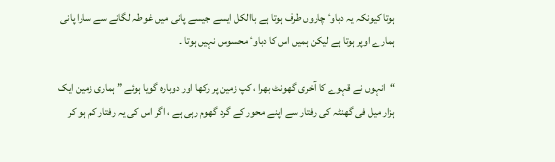ہوتا کیونکہ یہ دباوٴ چاروں طرف ہوتا ہے باالکل ایسے جیسے پانی میں غوطہ لگانے سے سارا پانی ہمارے اوپر ہوتا ہے لیکن ہمیں اس کا دباوٴ محسوس نہیں ہوتا ۔

“انہوں نے قہوے کا آخری گھونٹ بھرا ، کپ زمین پر رکھا اور دوبارہ گویا ہوئے ” ہماری زمین ایک ہزار میل فی گھنٹہ کی رفتار سے اپنے محور کے گرد گھوم رہی ہے ، اگر اس کی یہ رفتار کم ہو کر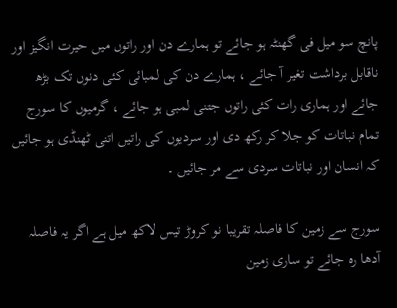پانچ سو میل فی گھنٹہ ہو جائے تو ہمارے دن اور راتوں میں حیرت انگیز اور ناقابل برداشت تغیر آ جائے ، ہمارے دن کی لمبائی کئی دنوں تک بڑھ جائے اور ہماری رات کئی راتوں جتنی لمبی ہو جائے ، گرمیوں کا سورج تمام نباتات کو جلا کر رکھ دی اور سردیوں کی راتیں اتنی ٹھنڈی ہو جائیں کہ انسان اور نباتات سردی سے مر جائیں ۔

سورج سے زمین کا فاصلہ تقریبا نو کروڑ تیس لاکھ میل ہے اگر یہ فاصلہ آدھا رہ جائے تو ساری زمین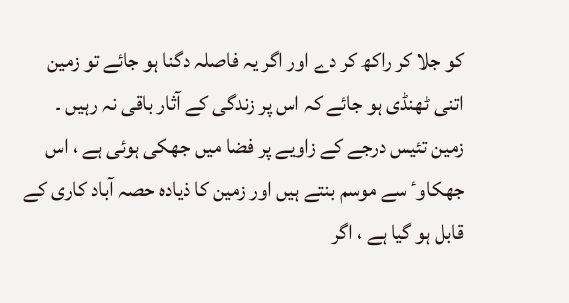کو جلا کر راکھ کر دے اور اگر یہ فاصلہ دگنا ہو جائے تو زمین اتنی ٹھنڈی ہو جائے کہ اس پر زندگی کے آثار باقی نہ رہیں ۔ زمین تئیس درجے کے زاویے پر فضا میں جھکی ہوئی ہے ، اس جھکاوٴ سے موسم بنتے ہیں اور زمین کا ذیادہ حصہ آباد کاری کے قابل ہو گیا ہے ، اگر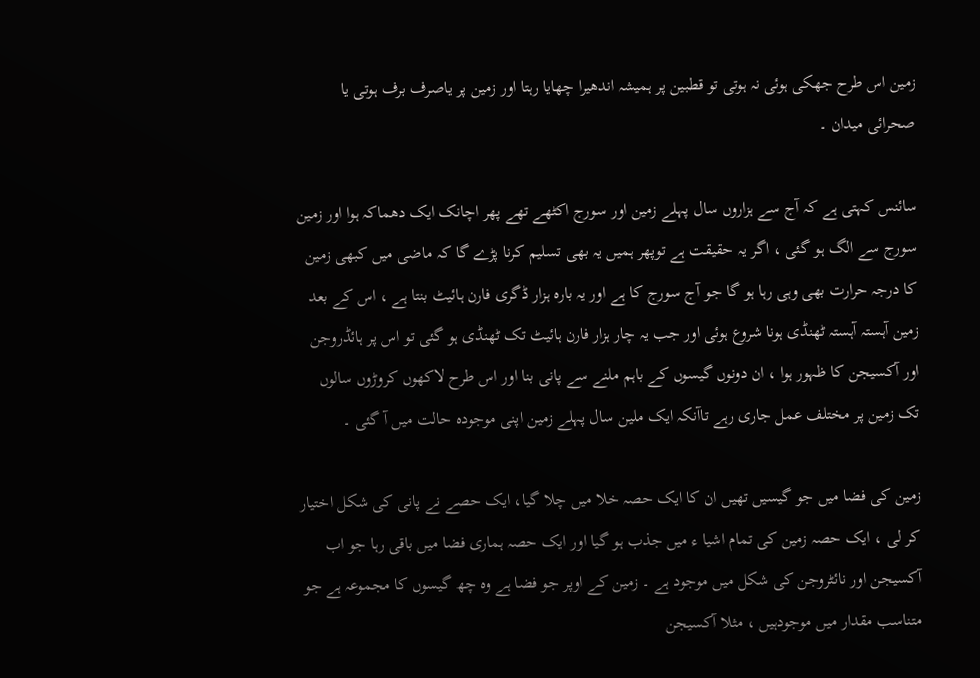زمین اس طرح جھکی ہوئی نہ ہوتی تو قطبین پر ہمیشہ اندھیرا چھایا رہتا اور زمین پر یاصرف برف ہوتی یا صحرائی میدان ۔

سائنس کہتی ہے کہ آج سے ہزاروں سال پہلے زمین اور سورج اکٹھے تھے پھر اچانک ایک دھماکہ ہوا اور زمین سورج سے الگ ہو گئی ، اگر یہ حقیقت ہے توپھر ہمیں یہ بھی تسلیم کرنا پڑے گا کہ ماضی میں کبھی زمین کا درجہ حرارت بھی وہی رہا ہو گا جو آج سورج کا ہے اور یہ بارہ ہزار ڈگری فارن ہائیٹ بنتا ہے ، اس کے بعد زمین آہستہ آہستہ ٹھنڈی ہونا شروع ہوئی اور جب یہ چار ہزار فارن ہائیٹ تک ٹھنڈی ہو گئی تو اس پر ہائڈروجن اور آکسیجن کا ظہور ہوا ، ان دونوں گیسوں کے باہم ملنے سے پانی بنا اور اس طرح لاکھوں کروڑوں سالوں تک زمین پر مختلف عمل جاری رہے تاآنکہ ایک ملین سال پہلے زمین اپنی موجودہ حالت میں آ گئی ۔

زمین کی فضا میں جو گیسیں تھیں ان کا ایک حصہ خلا میں چلا گیا، ایک حصے نے پانی کی شکل اختیار کر لی ، ایک حصہ زمین کی تمام اشیا ء میں جذب ہو گیا اور ایک حصہ ہماری فضا میں باقی رہا جو اب آکسیجن اور نائٹروجن کی شکل میں موجود ہے ۔ زمین کے اوپر جو فضا ہے وہ چھ گیسوں کا مجموعہ ہے جو متناسب مقدار میں موجودہیں ، مثلا آکسیجن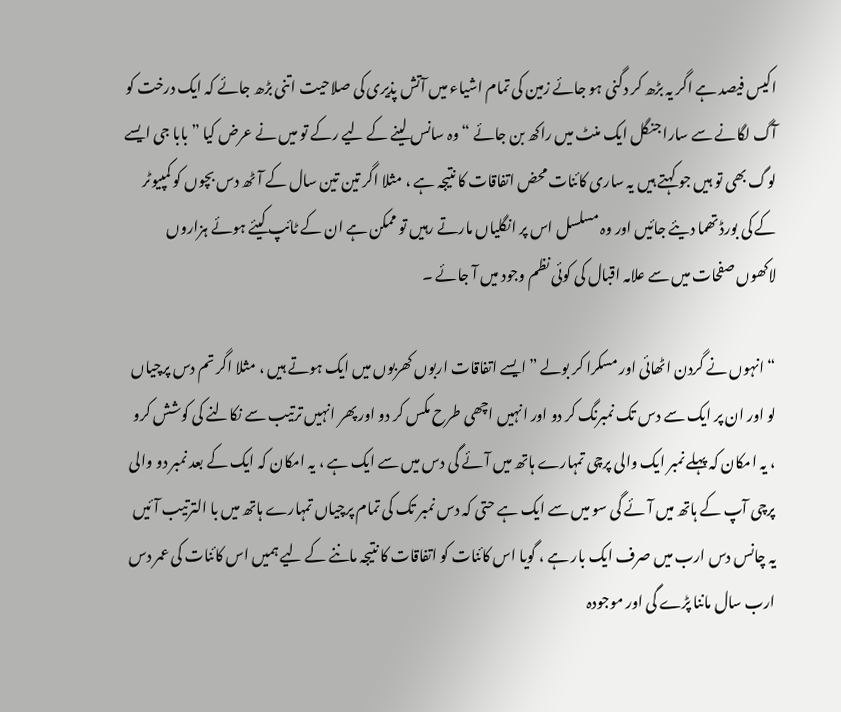اکیس فیصد ہے اگر یہ بڑھ کر دگنی ہو جائے زمین کی تمام اشیاء میں آتش پذیری کی صلاحیت اتنی بڑھ جائے کہ ایک درخت کو آگ لگانے سے سارا جنگل ایک منٹ میں راکھ بن جائے “ وہ سانس لینے کے لیے رکے تو میں نے عرض کیا ”بابا جی ایسے لوگ بھی تو ہیں جو کہتے ہیں یہ ساری کائنات محض اتفاقات کا نتیجہ ہے ، مثلا اگر تین تین سال کے آٹھ دس بچوں کو کمپیوٹر کے کی بورڈ تھما دیئے جائیں اور وہ مسلسل اس پر انگلیاں مارتے رہیں تو ممکن ہے ان کے ٹائپ کیئے ہوئے ہزاروں لاکھوں صفحات میں سے علامہ اقبال کی کوئی نظم وجود میں آ جائے ۔

“ انہوں نے گردن اٹھائی اور مسکرا کر بولے ” ایسے اتفاقات اربوں کھربوں میں ایک ہوتے ہیں ، مثلا اگر تم دس پرچیاں لو اور ان پر ایک سے دس تک نمبرنگ کر دو اور انہیں اچھی طرح مکس کر دو اور پھر انہیں ترتیب سے نکالنے کی کوشش کرو ، یہ امکان کہ پہلے نمبر ایک والی پرچی تمہارے ہاتھ میں آئے گی دس میں سے ایک ہے ، یہ امکان کہ ایک کے بعد نمبر دو والی پرچی آپ کے ہاتھ میں آئے گی سو میں سے ایک ہے حتی کہ دس نمبر تک کی تمام پرچیاں تمہارے ہاتھ میں با الترتیب آئیں یہ چانس دس ارب میں صرف ایک بار ہے ، گویا اس کائنات کو اتفاقات کا نتیجہ ماننے کے لیے ہمیں اس کائنات کی عمر دس ارب سال ماننا پڑے گی اور موجودہ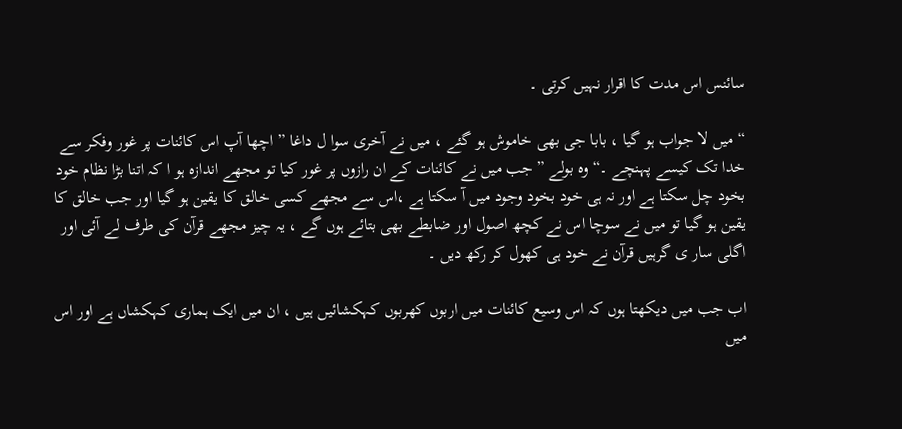سائنس اس مدت کا اقرار نہیں کرتی ۔

“ میں لا جواب ہو گیا ، بابا جی بھی خاموش ہو گئے ، میں نے آخری سوا ل داغا ” اچھا آپ اس کائنات پر غور وفکر سے خدا تک کیسے پہنچے ۔“ وہ بولے ” جب میں نے کائنات کے ان رازوں پر غور کیا تو مجھے اندازہ ہو ا کہ اتنا بڑا نظام خود بخود چل سکتا ہے اور نہ ہی خود بخود وجود میں آ سکتا ہے ،اس سے مجھے کسی خالق کا یقین ہو گیا اور جب خالق کا یقین ہو گیا تو میں نے سوچا اس نے کچھ اصول اور ضابطے بھی بتائے ہوں گے ، یہ چیز مجھے قرآن کی طرف لے آئی اور اگلی سار ی گرہیں قرآن نے خود ہی کھول کر رکھ دیں ۔

اب جب میں دیکھتا ہوں کہ اس وسیع کائنات میں اربوں کھربوں کہکشائیں ہیں ، ان میں ایک ہماری کہکشاں ہے اور اس میں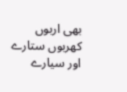بھی اربوں کھربوں ستارے اور سیارے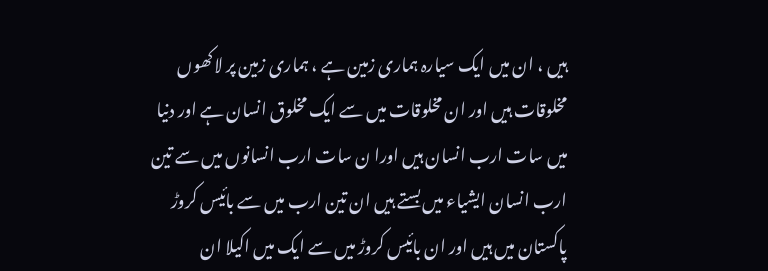ہیں ، ان میں ایک سیارہ ہماری زمین ہے ، ہماری زمین پر لاکھوں مخلوقات ہیں اور ان مخلوقات میں سے ایک مخلوق انسان ہے اور دنیا میں سات ارب انسان ہیں اورا ن سات ارب انسانوں میں سے تین ارب انسان ایشیاء میں بستے ہیں ان تین ارب میں سے بائیس کروڑ پاکستان میں ہیں اور ان بائیس کروڑ میں سے ایک میں اکیلا ان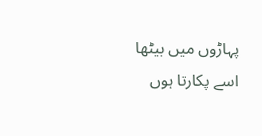پہاڑوں میں بیٹھا اسے پکارتا ہوں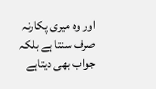اور وہ میری پکارنہ صرف سنتا ہے بلکہ جواب بھی دیتاہے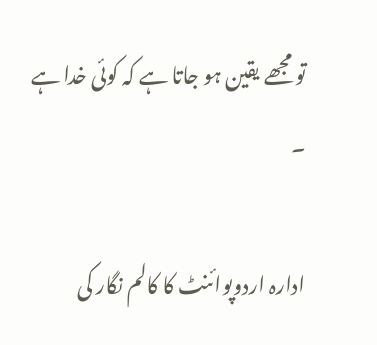تو مجھے یقین ہو جاتا ہے کہ کوئی خدا ہے ۔

ادارہ اردوپوائنٹ کا کالم نگار کی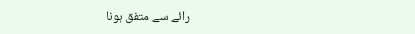رائے سے متفق ہونا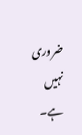ضروری نہیں ہے۔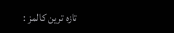تازہ ترین کالمز :